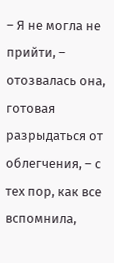– Я не могла не прийти, – отозвалась она, готовая разрыдаться от облегчения, – с тех пор, как все вспомнила,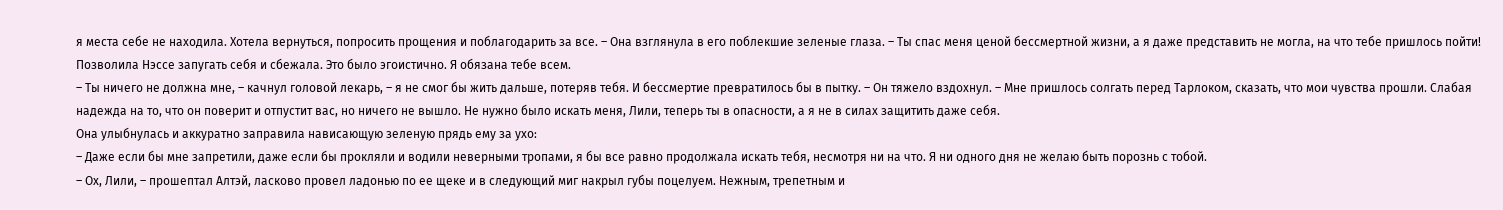я места себе не находила. Хотела вернуться, попросить прощения и поблагодарить за все. – Она взглянула в его поблекшие зеленые глаза. – Ты спас меня ценой бессмертной жизни, а я даже представить не могла, на что тебе пришлось пойти! Позволила Нэссе запугать себя и сбежала. Это было эгоистично. Я обязана тебе всем.
– Ты ничего не должна мне, – качнул головой лекарь, – я не смог бы жить дальше, потеряв тебя. И бессмертие превратилось бы в пытку. – Он тяжело вздохнул. – Мне пришлось солгать перед Тарлоком, сказать, что мои чувства прошли. Слабая надежда на то, что он поверит и отпустит вас, но ничего не вышло. Не нужно было искать меня, Лили, теперь ты в опасности, а я не в силах защитить даже себя.
Она улыбнулась и аккуратно заправила нависающую зеленую прядь ему за ухо:
– Даже если бы мне запретили, даже если бы прокляли и водили неверными тропами, я бы все равно продолжала искать тебя, несмотря ни на что. Я ни одного дня не желаю быть порознь с тобой.
– Ох, Лили, – прошептал Алтэй, ласково провел ладонью по ее щеке и в следующий миг накрыл губы поцелуем. Нежным, трепетным и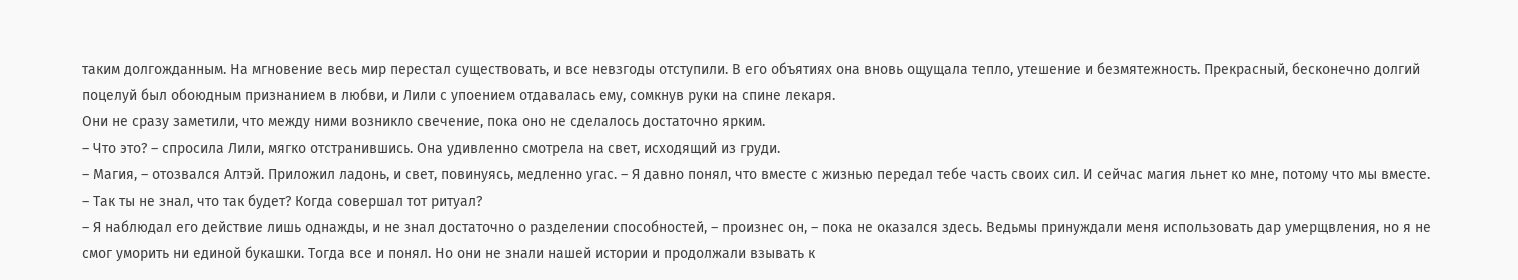таким долгожданным. На мгновение весь мир перестал существовать, и все невзгоды отступили. В его объятиях она вновь ощущала тепло, утешение и безмятежность. Прекрасный, бесконечно долгий поцелуй был обоюдным признанием в любви, и Лили с упоением отдавалась ему, сомкнув руки на спине лекаря.
Они не сразу заметили, что между ними возникло свечение, пока оно не сделалось достаточно ярким.
– Что это? – спросила Лили, мягко отстранившись. Она удивленно смотрела на свет, исходящий из груди.
– Магия, – отозвался Алтэй. Приложил ладонь, и свет, повинуясь, медленно угас. – Я давно понял, что вместе с жизнью передал тебе часть своих сил. И сейчас магия льнет ко мне, потому что мы вместе.
– Так ты не знал, что так будет? Когда совершал тот ритуал?
– Я наблюдал его действие лишь однажды, и не знал достаточно о разделении способностей, – произнес он, – пока не оказался здесь. Ведьмы принуждали меня использовать дар умерщвления, но я не смог уморить ни единой букашки. Тогда все и понял. Но они не знали нашей истории и продолжали взывать к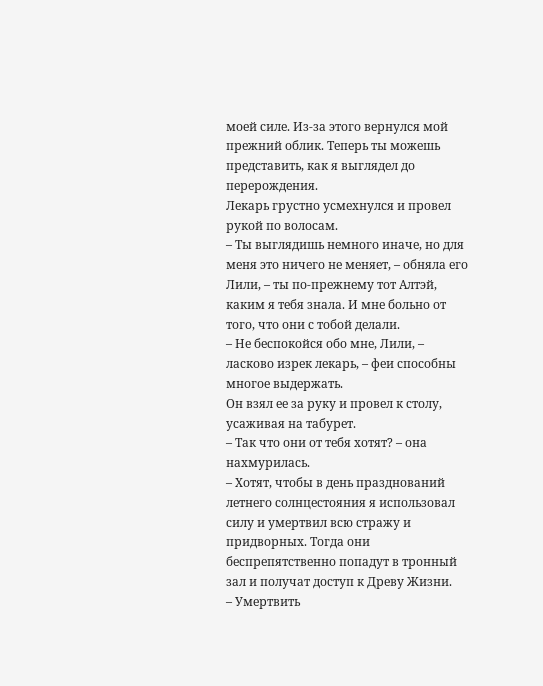моей силе. Из-за этого вернулся мой прежний облик. Теперь ты можешь представить, как я выглядел до перерождения.
Лекарь грустно усмехнулся и провел рукой по волосам.
– Ты выглядишь немного иначе, но для меня это ничего не меняет, – обняла его Лили, – ты по-прежнему тот Алтэй, каким я тебя знала. И мне больно от того, что они с тобой делали.
– Не беспокойся обо мне, Лили, – ласково изрек лекарь, – феи способны многое выдержать.
Он взял ее за руку и провел к столу, усаживая на табурет.
– Так что они от тебя хотят? – она нахмурилась.
– Хотят, чтобы в день празднований летнего солнцестояния я использовал силу и умертвил всю стражу и придворных. Тогда они беспрепятственно попадут в тронный зал и получат доступ к Древу Жизни.
– Умертвить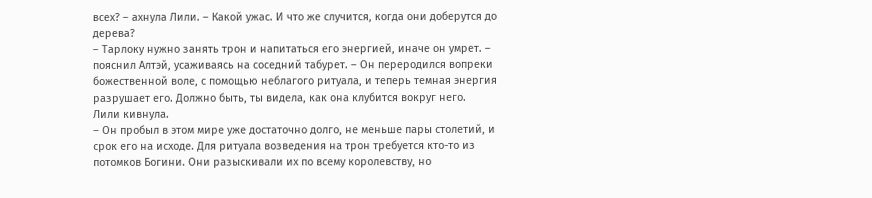всех? – ахнула Лили. – Какой ужас. И что же случится, когда они доберутся до дерева?
– Тарлоку нужно занять трон и напитаться его энергией, иначе он умрет. – пояснил Алтэй, усаживаясь на соседний табурет. – Он переродился вопреки божественной воле, с помощью неблагого ритуала, и теперь темная энергия разрушает его. Должно быть, ты видела, как она клубится вокруг него.
Лили кивнула.
– Он пробыл в этом мире уже достаточно долго, не меньше пары столетий, и срок его на исходе. Для ритуала возведения на трон требуется кто-то из потомков Богини. Они разыскивали их по всему королевству, но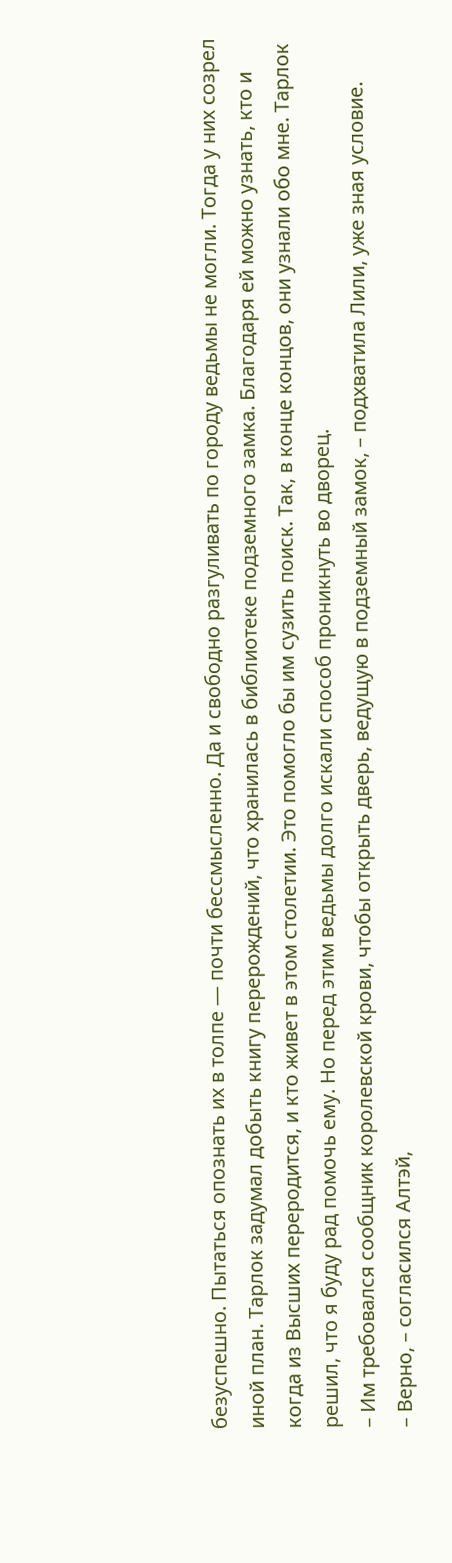безуспешно. Пытаться опознать их в толпе — почти бессмысленно. Да и свободно разгуливать по городу ведьмы не могли. Тогда у них созрел иной план. Тарлок задумал добыть книгу перерождений, что хранилась в библиотеке подземного замка. Благодаря ей можно узнать, кто и когда из Высших переродится, и кто живет в этом столетии. Это помогло бы им сузить поиск. Так, в конце концов, они узнали обо мне. Тарлок решил, что я буду рад помочь ему. Но перед этим ведьмы долго искали способ проникнуть во дворец.
– Им требовался сообщник королевской крови, чтобы открыть дверь, ведущую в подземный замок, – подхватила Лили, уже зная условие.
– Верно, – согласился Алтэй,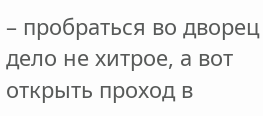– пробраться во дворец дело не хитрое, а вот открыть проход в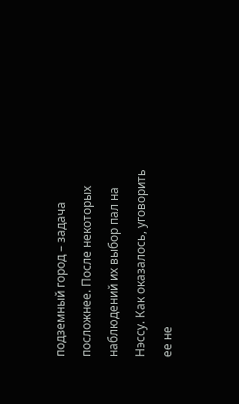подземный город – задача посложнее. После некоторых наблюдений их выбор пал на Нэссу. Как оказалось, уговорить ее не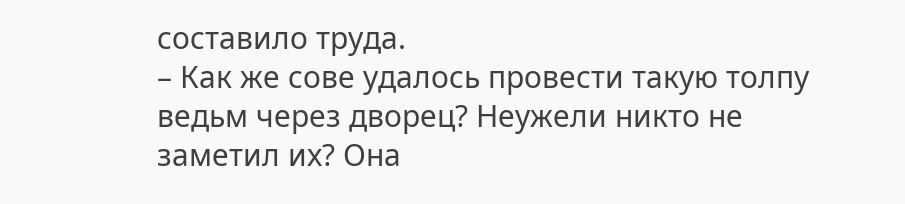составило труда.
– Как же сове удалось провести такую толпу ведьм через дворец? Неужели никто не заметил их? Она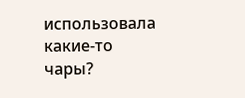использовала какие-то чары?